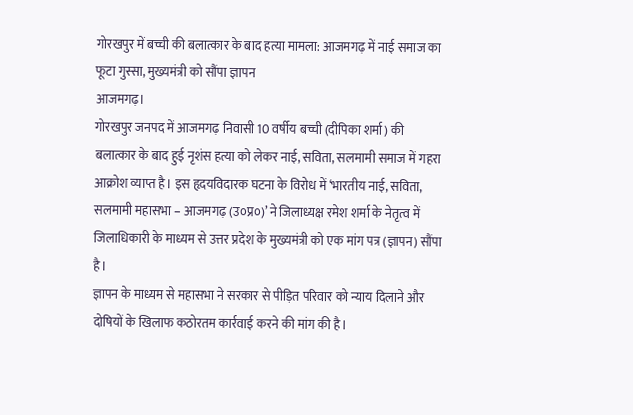गोरखपुर में बच्ची की बलात्कार के बाद हत्या मामला: आजमगढ़ में नाई समाज का फूटा गुस्सा, मुख्यमंत्री को सौंपा ज्ञापन
आजमगढ़।
गोरखपुर जनपद में आजमगढ़ निवासी 10 वर्षीय बच्ची (दीपिका शर्मा) की बलात्कार के बाद हुई नृशंस हत्या को लेकर नाई, सविता, सलमामी समाज में गहरा आक्रोश व्याप्त है। इस हृदयविदारक घटना के विरोध में ‘भारतीय नाई, सविता, सलमामी महासभा – आजमगढ़ (उ०प्र०)’ ने जिलाध्यक्ष रमेश शर्मा के नेतृत्व में जिलाधिकारी के माध्यम से उत्तर प्रदेश के मुख्यमंत्री को एक मांग पत्र (ज्ञापन) सौंपा है।
ज्ञापन के माध्यम से महासभा ने सरकार से पीड़ित परिवार को न्याय दिलाने और दोषियों के खिलाफ कठोरतम कार्रवाई करने की मांग की है।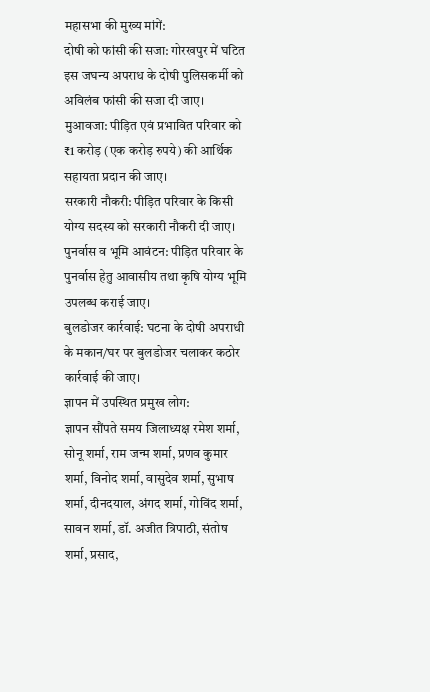महासभा की मुख्य मांगें:
दोषी को फांसी की सजा: गोरखपुर में घटित इस जघन्य अपराध के दोषी पुलिसकर्मी को अविलंब फांसी की सजा दी जाए।
मुआवजा: पीड़ित एवं प्रभावित परिवार को ₹1 करोड़ (एक करोड़ रुपये) की आर्थिक सहायता प्रदान की जाए।
सरकारी नौकरी: पीड़ित परिवार के किसी योग्य सदस्य को सरकारी नौकरी दी जाए।
पुनर्वास व भूमि आवंटन: पीड़ित परिवार के पुनर्वास हेतु आवासीय तथा कृषि योग्य भूमि उपलब्ध कराई जाए।
बुलडोजर कार्रवाई: घटना के दोषी अपराधी के मकान/घर पर बुलडोजर चलाकर कठोर कार्रवाई की जाए।
ज्ञापन में उपस्थित प्रमुख लोग:
ज्ञापन सौंपते समय जिलाध्यक्ष रमेश शर्मा, सोनू शर्मा, राम जन्म शर्मा, प्रणव कुमार शर्मा, विनोद शर्मा, वासुदेव शर्मा, सुभाष शर्मा, दीनदयाल, अंगद शर्मा, गोविंद शर्मा, सावन शर्मा, डॉ. अजीत त्रिपाठी, संतोष शर्मा, प्रसाद,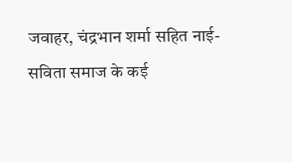जवाहर, चंद्रभान शर्मा सहित नाई-सविता समाज के कई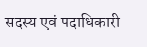सदस्य एवं पदाधिकारी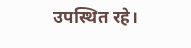उपस्थित रहे।